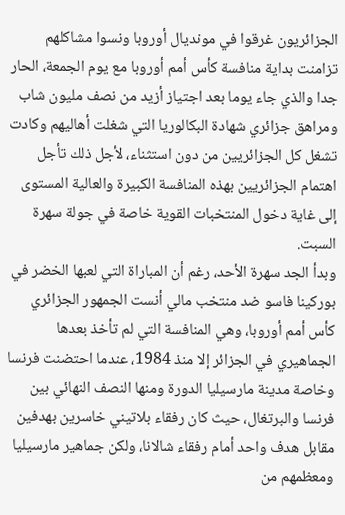الجزائريون غرقوا في مونديال أوروبا ونسوا مشاكلهم
تزامنت بداية منافسة كأس أمم أوروبا مع يوم الجمعة، الحار جدا والذي جاء يوما بعد اجتياز أزيد من نصف مليون شاب ومراهق جزائري شهادة البكالوريا التي شغلت أهاليهم وكادت تشغل كل الجزائريين من دون استثناء، لأجل ذلك تأجل اهتمام الجزائريين بهذه المنافسة الكبيرة والعالية المستوى إلى غاية دخول المنتخبات القوية خاصة في جولة سهرة السبت.
وبدأ الجد سهرة الأحد، رغم أن المباراة التي لعبها الخضر في بوركينا فاسو ضد منتخب مالي أنست الجمهور الجزائري كأس أمم أوروبا، وهي المنافسة التي لم تأخذ بعدها الجماهيري في الجزائر إلا منذ 1984، عندما احتضنت فرنسا وخاصة مدينة مارسيليا الدورة ومنها النصف النهائي بين فرنسا والبرتغال، حيث كان رفقاء بلاتيني خاسرين بهدفين مقابل هدف واحد أمام رفقاء شالانا، ولكن جماهير مارسيليا ومعظمهم من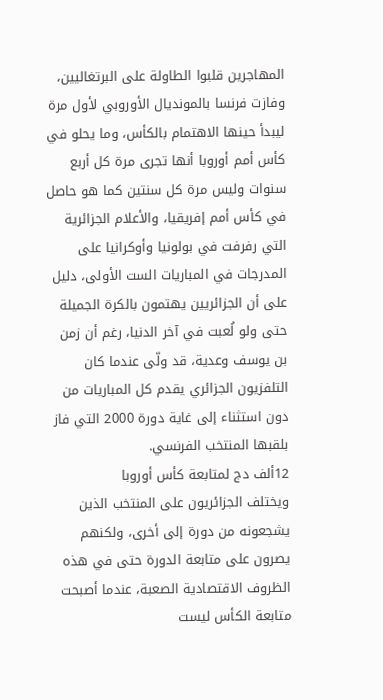المهاجرين قلبوا الطاولة على البرتغاليين، وفازت فرنسا بالمونديال الأوروبي لأول مرة ليبدأ حينها الاهتمام بالكأس، وما يحلو في كأس أمم أوروبا أنها تجرى مرة كل أربع سنوات وليس مرة كل سنتين كما هو حاصل في كأس أمم إفريقيا، والأعلام الجزائرية التي رفرفت في بولونيا وأوكرانيا على المدرجات في المباريات الست الأولى، دليل على أن الجزائريين يهتمون بالكرة الجميلة حتى ولو لُعبت في آخر الدنيا، رغم أن زمن بن يوسف وعدية، قد ولّى عندما كان التلفزيون الجزائري يقدم كل المباريات من دون استثناء إلى غاية دورة 2000 التي فاز بلقبها المنتخب الفرنسي.
12ألف دج لمتابعة كأس أوروبا
ويختلف الجزائريون على المنتخب الذين يشجعونه من دورة إلى أخرى، ولكنهم يصرون على متابعة الدورة حتى في هذه الظروف الاقتصادية الصعبة، عندما أصبحت متابعة الكأس ليست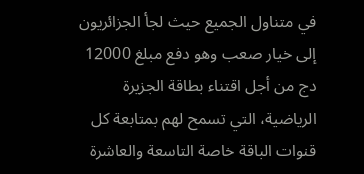في متناول الجميع حيث لجأ الجزائريون إلى خيار صعب وهو دفع مبلغ 12000 دج من أجل اقتناء بطاقة الجزيرة الرياضية، التي تسمح لهم بمتابعة كل قنوات الباقة خاصة التاسعة والعاشرة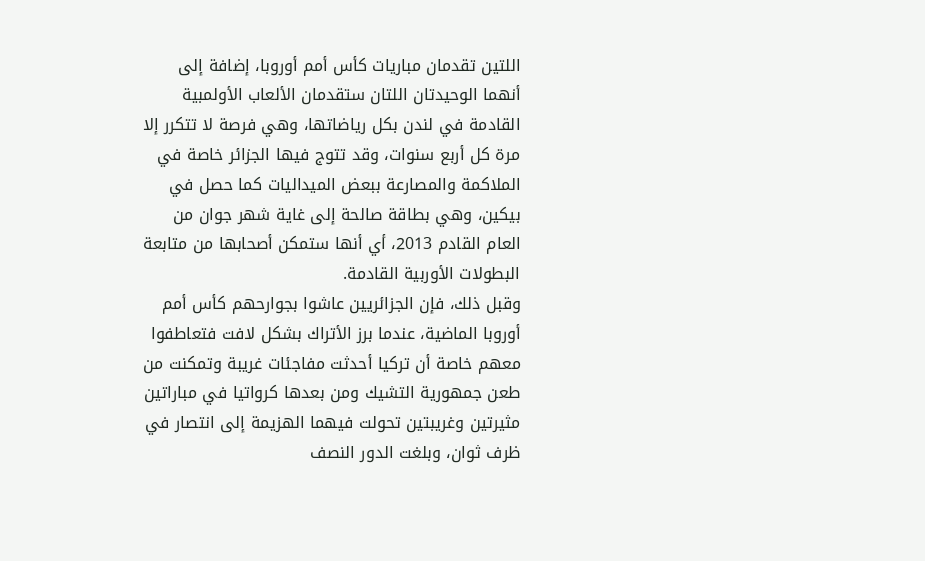اللتين تقدمان مباريات كأس أمم أوروبا، إضافة إلى أنهما الوحيدتان اللتان ستقدمان الألعاب الأولمبية القادمة في لندن بكل رياضاتها، وهي فرصة لا تتكرر إلا مرة كل أربع سنوات، وقد تتوج فيها الجزائر خاصة في الملاكمة والمصارعة ببعض الميداليات كما حصل في بيكين، وهي بطاقة صالحة إلى غاية شهر جوان من العام القادم 2013، أي أنها ستمكن أصحابها من متابعة البطولات الأوربية القادمة.
وقبل ذلك، فإن الجزائريين عاشوا بجوارحهم كأس أمم أوروبا الماضية، عندما برز الأتراك بشكل لافت فتعاطفوا معهم خاصة أن تركيا أحدثت مفاجئات غريبة وتمكنت من طعن جمهورية التشيك ومن بعدها كرواتيا في مباراتين مثيرتين وغريبتين تحولت فيهما الهزيمة إلى انتصار في ظرف ثوان، وبلغت الدور النصف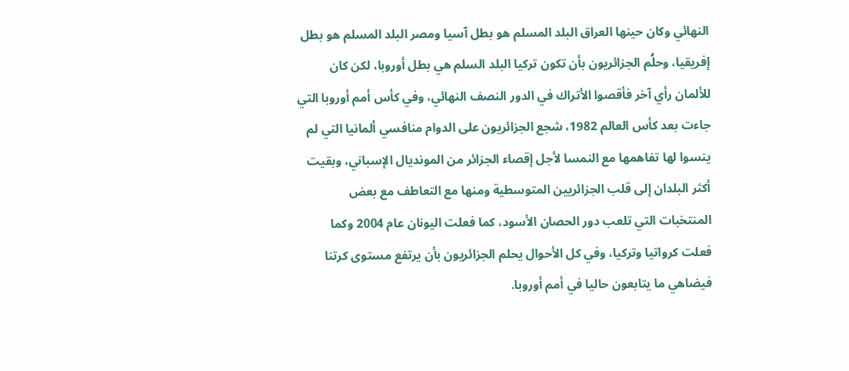النهائي وكان حينها العراق البلد المسلم هو بطل آسيا ومصر البلد المسلم هو بطل إفريقيا، وحلُم الجزائريون بأن تكون تركيا البلد السلم هي بطل أوروبا، لكن كان للألمان رأي آخر فأقصوا الأتراك في الدور النصف النهائي، وفي كأس أمم أوروبا التي جاءت بعد كأس العالم 1982، شجع الجزائريون على الدوام منافسي ألمانيا التي لم ينسوا لها تفاهمها مع النمسا لأجل إقصاء الجزائر من المونديال الإسباني، وبقيت أكثر البلدان إلى قلب الجزائريين المتوسطية ومنها مع التعاطف مع بعض المنتخبات التي تلعب دور الحصان الأسود، كما فعلت اليونان عام 2004 وكما فعلت كرواتيا وتركيا، وفي كل الأحوال يحلم الجزائريون بأن يرتفع مستوى كرتنا فيضاهي ما يتابعون حاليا في أمم أوروبا.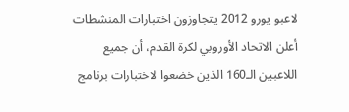لاعبو يورو 2012 يتجاوزون اختبارات المنشطات
أعلن الاتحاد الأوروبي لكرة القدم، أن جميع اللاعبين الـ160 الذين خضعوا لاختبارات برنامج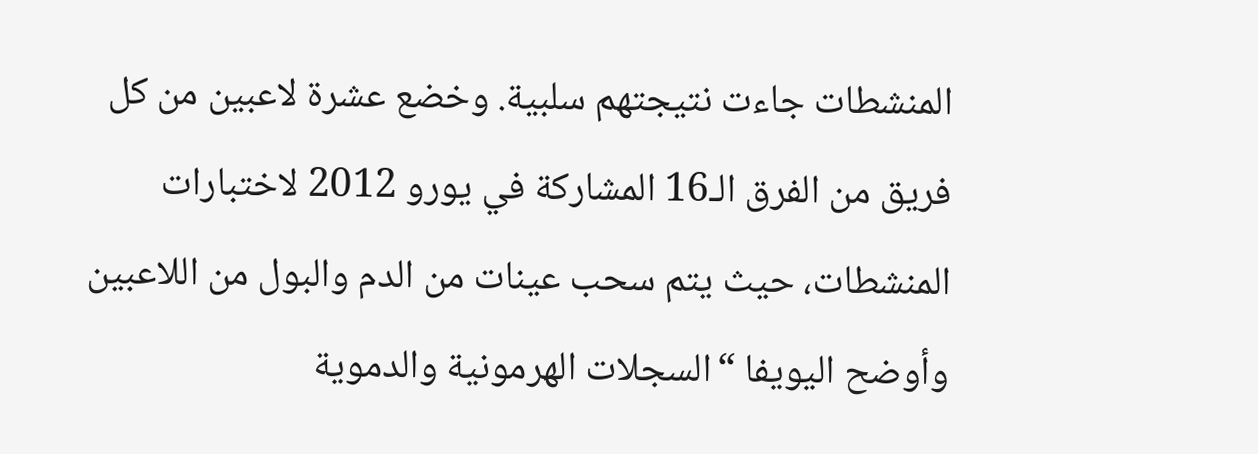المنشطات جاءت نتيجتهم سلبية. وخضع عشرة لاعبين من كل فريق من الفرق الـ16 المشاركة في يورو 2012 لاختبارات المنشطات، حيث يتم سحب عينات من الدم والبول من اللاعبين وأوضح اليويفا “السجلات الهرمونية والدموية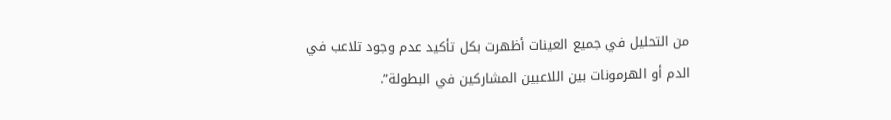من التحليل في جميع العينات أظهرت بكل تأكيد عدم وجود تلاعب في الدم أو الهرمونات بين اللاعبين المشاركين في البطولة”.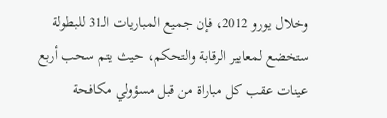وخلال يورو 2012، فإن جميع المباريات الـ31 للبطولة ستخضع لمعايير الرقابة والتحكم، حيث يتم سحب أربع عينات عقب كل مباراة من قبل مسؤولي مكافحة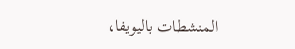المنشطات باليويفا،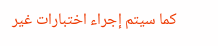كما سيتم إجراء اختبارات غير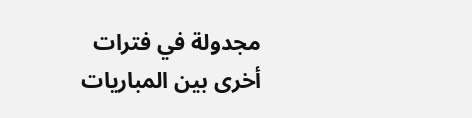مجدولة في فترات أخرى بين المباريات